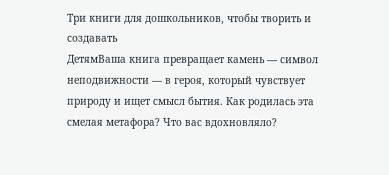Три книги для дошкольников, чтобы творить и создавать
ДетямВаша книга превращает камень — символ неподвижности — в героя, который чувствует природу и ищет смысл бытия. Как родилась эта смелая метафора? Что вас вдохновляло?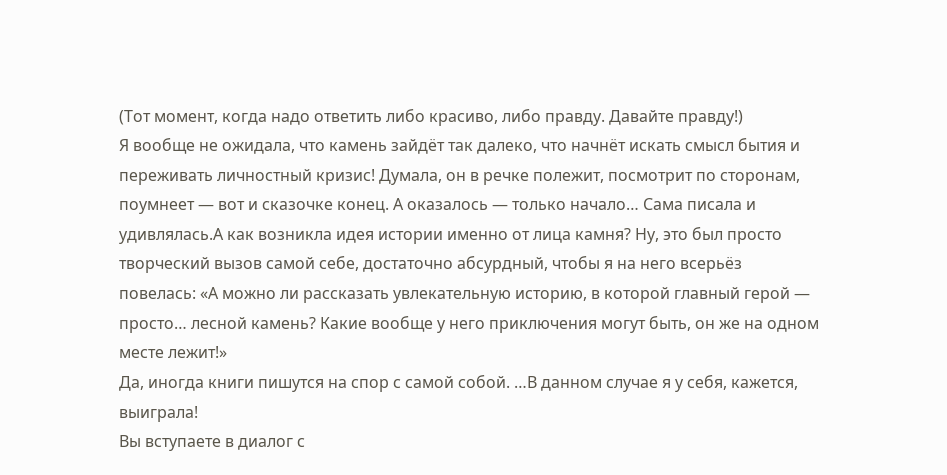(Тот момент, когда надо ответить либо красиво, либо правду. Давайте правду!)
Я вообще не ожидала, что камень зайдёт так далеко, что начнёт искать смысл бытия и переживать личностный кризис! Думала, он в речке полежит, посмотрит по сторонам, поумнеет — вот и сказочке конец. А оказалось — только начало… Сама писала и удивлялась.А как возникла идея истории именно от лица камня? Ну, это был просто творческий вызов самой себе, достаточно абсурдный, чтобы я на него всерьёз повелась: «А можно ли рассказать увлекательную историю, в которой главный герой — просто… лесной камень? Какие вообще у него приключения могут быть, он же на одном месте лежит!»
Да, иногда книги пишутся на спор с самой собой. …В данном случае я у себя, кажется, выиграла!
Вы вступаете в диалог с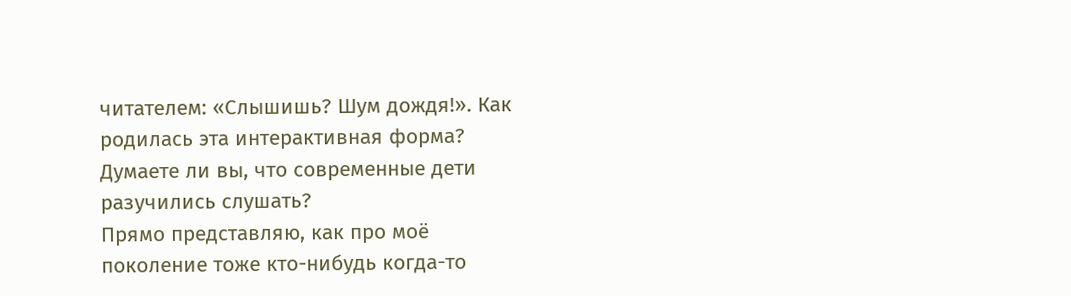читателем: «Слышишь? Шум дождя!». Как родилась эта интерактивная форма? Думаете ли вы, что современные дети разучились слушать?
Прямо представляю, как про моё поколение тоже кто-нибудь когда-то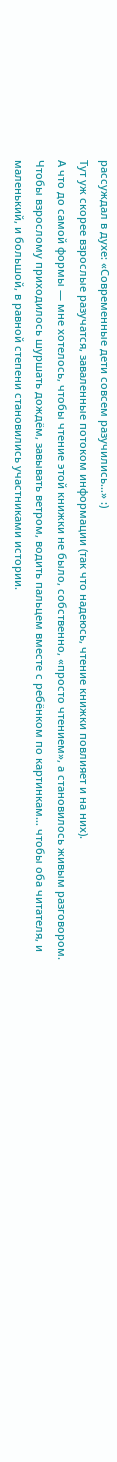рассуждал в духе: «Современные дети совсем разучились…» :)
Тут уж скорее взрослые разучатся, заваленные потоком информации (так что надеюсь, чтение книжки повлияет и на них).
А что до самой формы — мне хотелось, чтобы чтение этой книжки не было, собственно, «просто чтением», а становилось живым разговором. Чтобы взрослому приходилось шуршать дождём, завывать ветром, водить пальцем вместе с ребёнком по картинкам… чтобы оба читателя, и маленький, и большой, в равной степени становились участниками истории.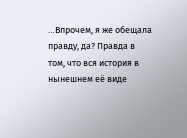…Впрочем, я же обещала правду, да? Правда в том, что вся история в нынешнем её виде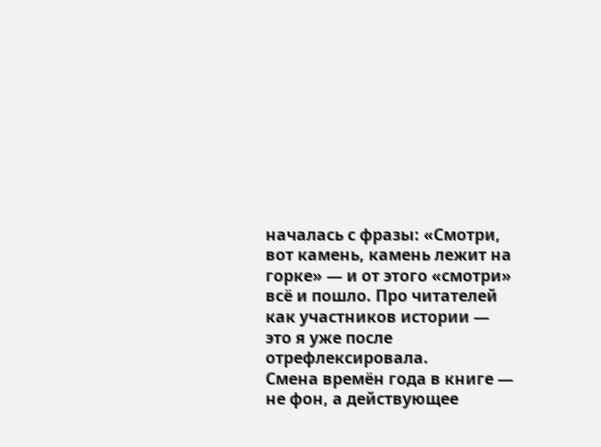началась с фразы: «Смотри, вот камень, камень лежит на горке» — и от этого «смотри» всё и пошло. Про читателей как участников истории — это я уже после отрефлексировала.
Смена времён года в книге — не фон, а действующее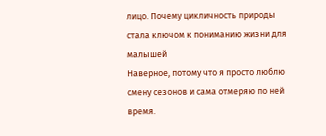лицо. Почему цикличность природы стала ключом к пониманию жизни для малышей
Наверное, потому что я просто люблю смену сезонов и сама отмеряю по ней время.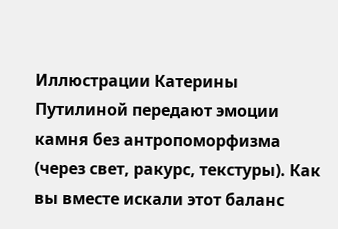Иллюстрации Катерины Путилиной передают эмоции камня без антропоморфизма (через свет, ракурс, текстуры). Как вы вместе искали этот баланс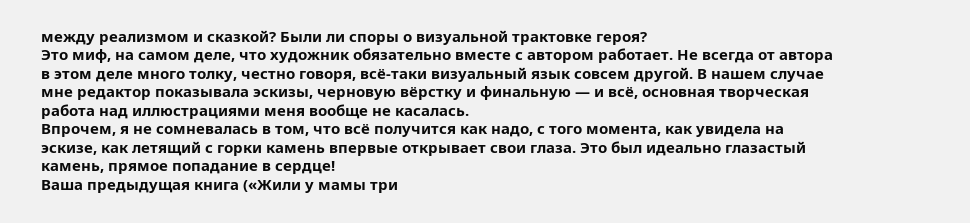между реализмом и сказкой? Были ли споры о визуальной трактовке героя?
Это миф, на самом деле, что художник обязательно вместе с автором работает. Не всегда от автора в этом деле много толку, честно говоря, всё-таки визуальный язык совсем другой. В нашем случае мне редактор показывала эскизы, черновую вёрстку и финальную — и всё, основная творческая работа над иллюстрациями меня вообще не касалась.
Впрочем, я не сомневалась в том, что всё получится как надо, с того момента, как увидела на эскизе, как летящий с горки камень впервые открывает свои глаза. Это был идеально глазастый камень, прямое попадание в сердце!
Ваша предыдущая книга («Жили у мамы три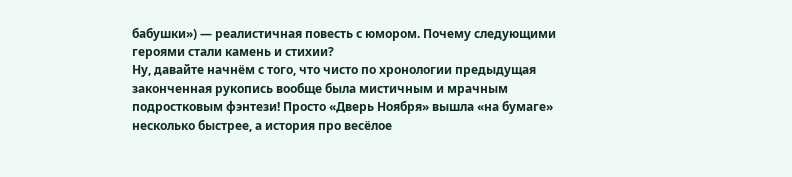бабушки») — реалистичная повесть с юмором. Почему следующими героями стали камень и стихии?
Ну, давайте начнём с того, что чисто по хронологии предыдущая законченная рукопись вообще была мистичным и мрачным подростковым фэнтези! Просто «Дверь Ноября» вышла «на бумаге» несколько быстрее, а история про весёлое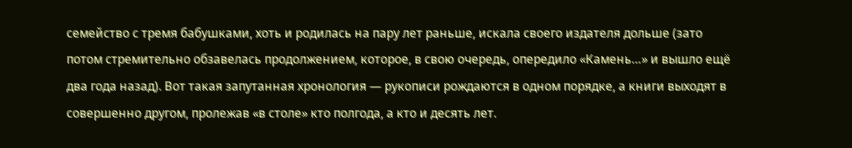семейство с тремя бабушками, хоть и родилась на пару лет раньше, искала своего издателя дольше (зато потом стремительно обзавелась продолжением, которое, в свою очередь, опередило «Камень…» и вышло ещё два года назад). Вот такая запутанная хронология — рукописи рождаются в одном порядке, а книги выходят в совершенно другом, пролежав «в столе» кто полгода, а кто и десять лет.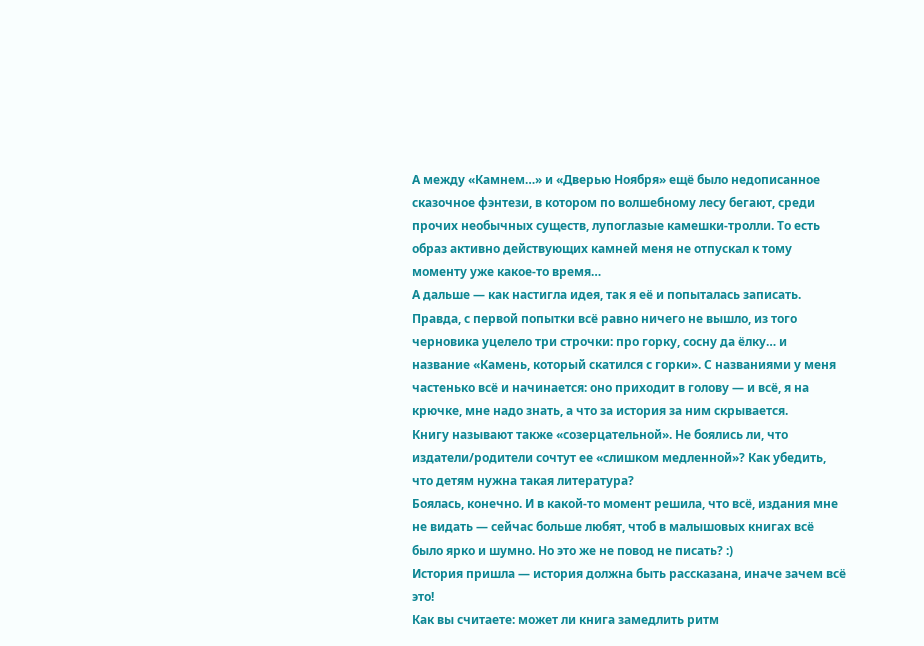А между «Камнем…» и «Дверью Ноября» ещё было недописанное сказочное фэнтези, в котором по волшебному лесу бегают, среди прочих необычных существ, лупоглазые камешки-тролли. То есть образ активно действующих камней меня не отпускал к тому моменту уже какое-то время…
А дальше — как настигла идея, так я её и попыталась записать. Правда, с первой попытки всё равно ничего не вышло, из того черновика уцелело три строчки: про горку, сосну да ёлку… и название «Камень, который скатился с горки». С названиями у меня частенько всё и начинается: оно приходит в голову — и всё, я на крючке, мне надо знать, а что за история за ним скрывается.
Книгу называют также «созерцательной». Не боялись ли, что издатели/родители сочтут ее «слишком медленной»? Как убедить, что детям нужна такая литература?
Боялась, конечно. И в какой-то момент решила, что всё, издания мне не видать — сейчас больше любят, чтоб в малышовых книгах всё было ярко и шумно. Но это же не повод не писать? :)
История пришла — история должна быть рассказана, иначе зачем всё это!
Как вы считаете: может ли книга замедлить ритм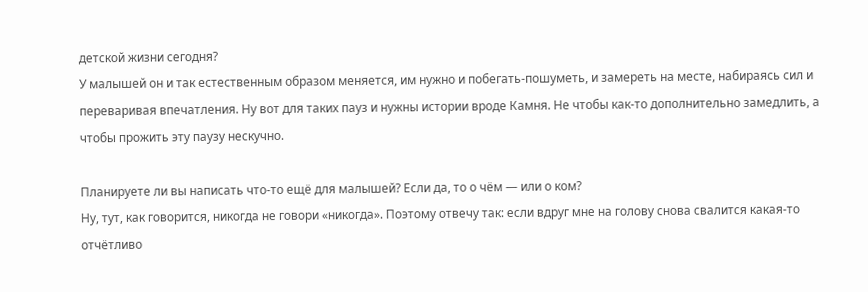детской жизни сегодня?
У малышей он и так естественным образом меняется, им нужно и побегать-пошуметь, и замереть на месте, набираясь сил и переваривая впечатления. Ну вот для таких пауз и нужны истории вроде Камня. Не чтобы как-то дополнительно замедлить, а чтобы прожить эту паузу нескучно.

Планируете ли вы написать что-то ещё для малышей? Если да, то о чём — или о ком?
Ну, тут, как говорится, никогда не говори «никогда». Поэтому отвечу так: если вдруг мне на голову снова свалится какая-то отчётливо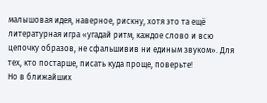малышовая идея, наверное, рискну, хотя это та ещё литературная игра «угадай ритм, каждое слово и всю цепочку образов, не сфальшивив ни единым звуком». Для тех, кто постарше, писать куда проще, поверьте!
Но в ближайших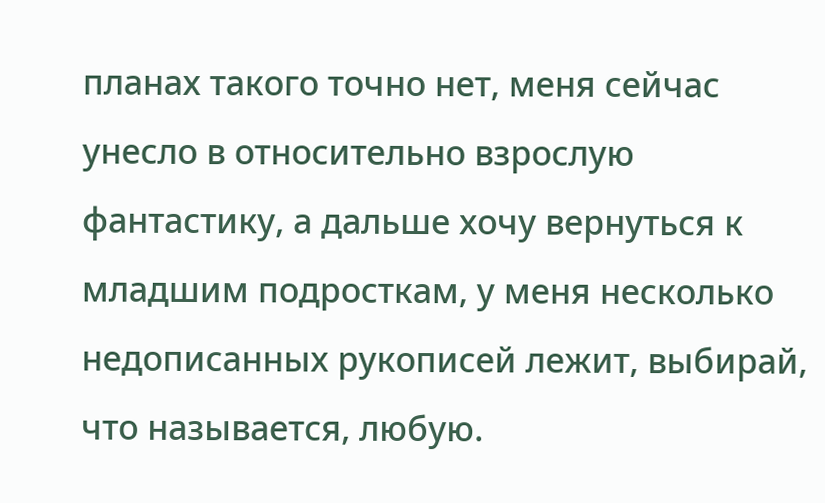планах такого точно нет, меня сейчас унесло в относительно взрослую фантастику, а дальше хочу вернуться к младшим подросткам, у меня несколько недописанных рукописей лежит, выбирай, что называется, любую.